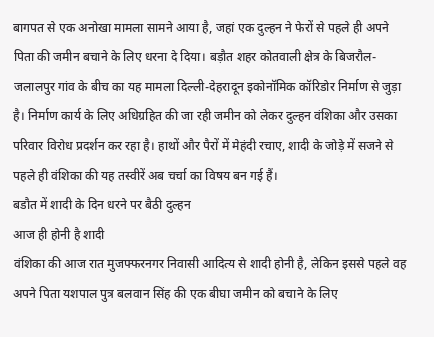बागपत से एक अनोखा मामला सामने आया है, जहां एक दुल्हन ने फेरों से पहले ही अपने पिता की जमीन बचाने के लिए धरना दे दिया। बड़ौत शहर कोतवाली क्षेत्र के बिजरौल-जलालपुर गांव के बीच का यह मामला दिल्ली-देहरादून इकोनॉमिक कॉरिडोर निर्माण से जुड़ा है। निर्माण कार्य के लिए अधिग्रहित की जा रही जमीन को लेकर दुल्हन वंशिका और उसका परिवार विरोध प्रदर्शन कर रहा है। हाथों और पैरों में मेहंदी रचाए, शादी के जोड़े में सजने से पहले ही वंशिका की यह तस्वीरें अब चर्चा का विषय बन गई हैं।
बडौत में शादी के दिन धरने पर बैठी दुल्हन
आज ही होनी है शादी
वंशिका की आज रात मुजफ्फरनगर निवासी आदित्य से शादी होनी है, लेकिन इससे पहले वह अपने पिता यशपाल पुत्र बलवान सिंह की एक बीघा जमीन को बचाने के लिए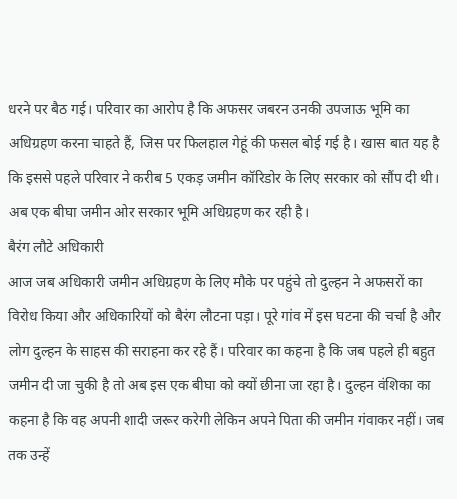धरने पर बैठ गई। परिवार का आरोप है कि अफसर जबरन उनकी उपजाऊ भूमि का अधिग्रहण करना चाहते हैं, जिस पर फिलहाल गेहूं की फसल बोई गई है। खास बात यह है कि इससे पहले परिवार ने करीब 5 एकड़ जमीन कॉरिडोर के लिए सरकार को सौंप दी थी। अब एक बीघा जमीन ओर सरकार भूमि अधिग्रहण कर रही है।
बैरंग लौटे अधिकारी
आज जब अधिकारी जमीन अधिग्रहण के लिए मौके पर पहुंचे तो दुल्हन ने अफसरों का विरोध किया और अधिकारियों को बैरंग लौटना पड़ा। पूरे गांव में इस घटना की चर्चा है और लोग दुल्हन के साहस की सराहना कर रहे हैं। परिवार का कहना है कि जब पहले ही बहुत जमीन दी जा चुकी है तो अब इस एक बीघा को क्यों छीना जा रहा है। दुल्हन वंशिका का कहना है कि वह अपनी शादी जरूर करेगी लेकिन अपने पिता की जमीन गंवाकर नहीं। जब तक उन्हें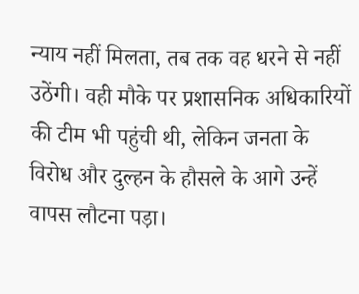न्याय नहीं मिलता, तब तक वह धरने से नहीं उठेंगी। वही मौके पर प्रशासनिक अधिकारियों की टीम भी पहुंची थी, लेकिन जनता के विरोध और दुल्हन के हौसले के आगे उन्हें वापस लौटना पड़ा।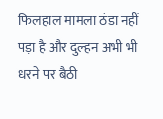फिलहाल मामला ठंडा नहीं पड़ा है और दुल्हन अभी भी धरने पर बैठी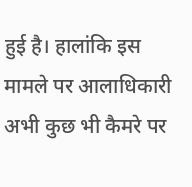हुई है। हालांकि इस मामले पर आलाधिकारी अभी कुछ भी कैमरे पर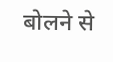बोलने से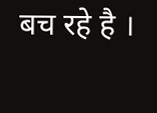बच रहे है ।